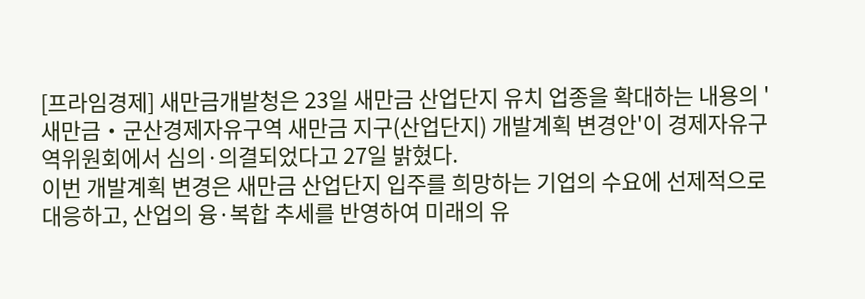[프라임경제] 새만금개발청은 23일 새만금 산업단지 유치 업종을 확대하는 내용의 '새만금‧군산경제자유구역 새만금 지구(산업단지) 개발계획 변경안'이 경제자유구역위원회에서 심의·의결되었다고 27일 밝혔다.
이번 개발계획 변경은 새만금 산업단지 입주를 희망하는 기업의 수요에 선제적으로 대응하고, 산업의 융·복합 추세를 반영하여 미래의 유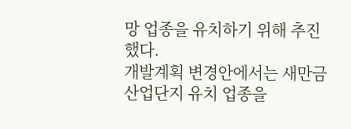망 업종을 유치하기 위해 추진했다.
개발계획 변경안에서는 새만금 산업단지 유치 업종을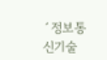´정보통신기술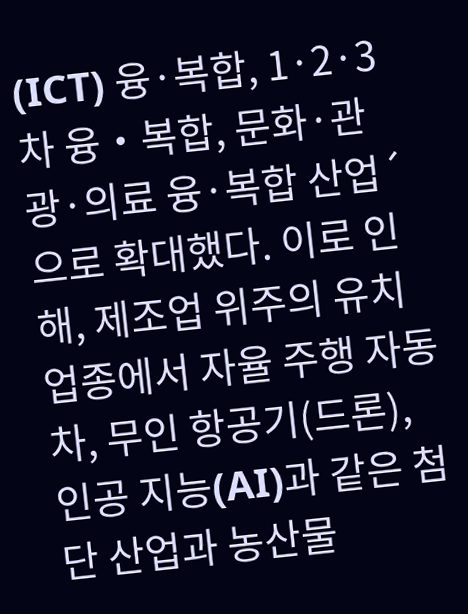(ICT) 융·복합, 1·2·3차 융‧복합, 문화·관광·의료 융·복합 산업´으로 확대했다. 이로 인해, 제조업 위주의 유치 업종에서 자율 주행 자동차, 무인 항공기(드론), 인공 지능(AI)과 같은 첨단 산업과 농산물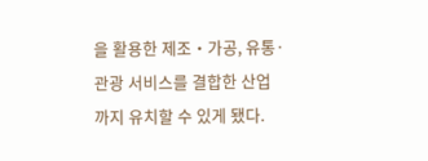을 활용한 제조‧가공, 유통·관광 서비스를 결합한 산업까지 유치할 수 있게 됐다.